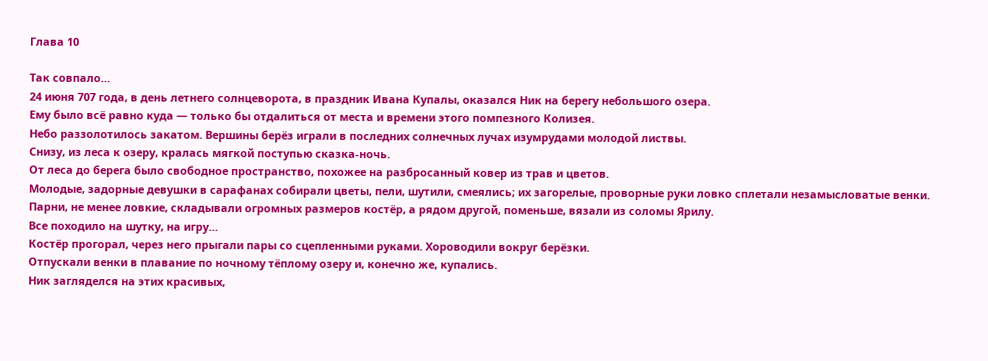Глава 10

Так совпало…
24 июня 707 года, в день летнего солнцеворота, в праздник Ивана Купалы, оказался Ник на берегу небольшого озера.
Ему было всё равно куда — только бы отдалиться от места и времени этого помпезного Колизея.
Небо раззолотилось закатом. Вершины берёз играли в последних солнечных лучах изумрудами молодой листвы.
Снизу, из леса к озеру, кралась мягкой поступью сказка-ночь.
От леса до берега было свободное пространство, похожее на разбросанный ковер из трав и цветов.
Молодые, задорные девушки в сарафанах собирали цветы, пели, шутили, смеялись; их загорелые, проворные руки ловко сплетали незамысловатые венки.
Парни, не менее ловкие, складывали огромных размеров костёр, а рядом другой, поменьше, вязали из соломы Ярилу.
Все походило на шутку, на игру…
Костёр прогорал, через него прыгали пары со сцепленными руками. Хороводили вокруг берёзки.
Отпускали венки в плавание по ночному тёплому озеру и, конечно же, купались.
Ник загляделся на этих красивых,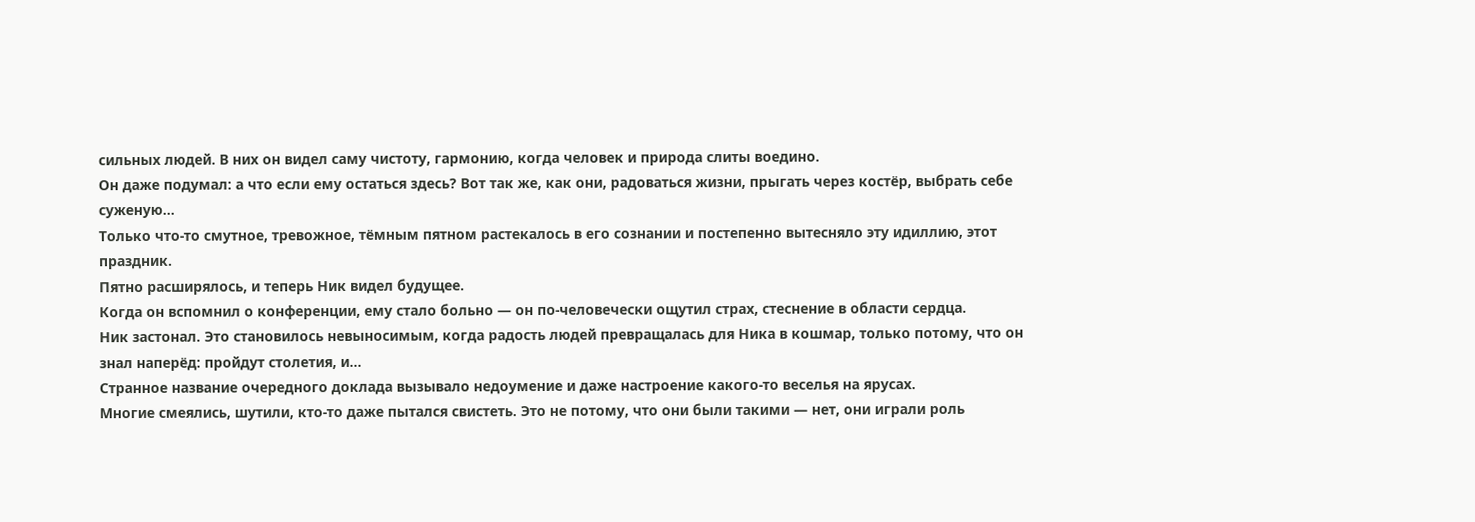сильных людей. В них он видел саму чистоту, гармонию, когда человек и природа слиты воедино.
Он даже подумал: а что если ему остаться здесь? Вот так же, как они, радоваться жизни, прыгать через костёр, выбрать себе суженую…
Только что-то смутное, тревожное, тёмным пятном растекалось в его сознании и постепенно вытесняло эту идиллию, этот праздник.
Пятно расширялось, и теперь Ник видел будущее.
Когда он вспомнил о конференции, ему стало больно — он по-человечески ощутил страх, стеснение в области сердца.
Ник застонал. Это становилось невыносимым, когда радость людей превращалась для Ника в кошмар, только потому, что он знал наперёд: пройдут столетия, и…
Странное название очередного доклада вызывало недоумение и даже настроение какого-то веселья на ярусах.
Многие смеялись, шутили, кто-то даже пытался свистеть. Это не потому, что они были такими — нет, они играли роль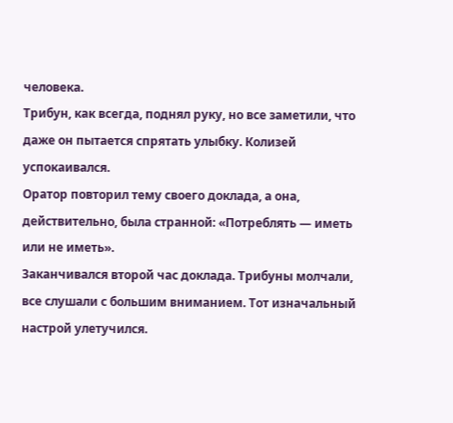человека.
Трибун, как всегда, поднял руку, но все заметили, что даже он пытается спрятать улыбку. Колизей успокаивался.
Оратор повторил тему своего доклада, а она, действительно, была странной: «Потреблять — иметь или не иметь».
Заканчивался второй час доклада. Трибуны молчали, все слушали с большим вниманием. Тот изначальный настрой улетучился.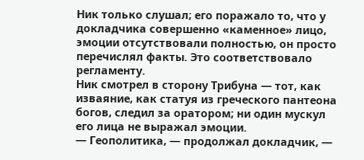Ник только слушал; его поражало то, что у докладчика совершенно «каменное» лицо, эмоции отсутствовали полностью, он просто перечислял факты. Это соответствовало регламенту.
Ник смотрел в сторону Трибуна — тот, как изваяние, как статуя из греческого пантеона богов, следил за оратором; ни один мускул его лица не выражал эмоции.
— Геополитика, — продолжал докладчик, —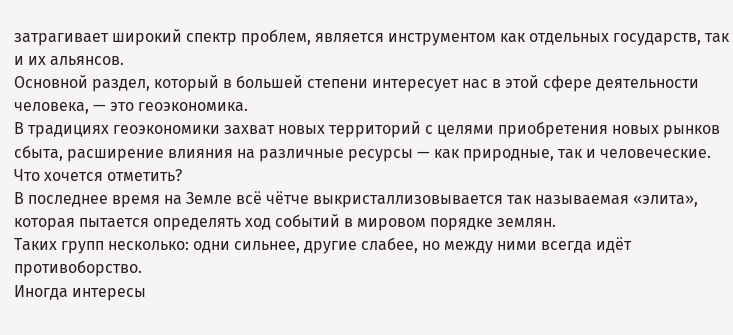затрагивает широкий спектр проблем, является инструментом как отдельных государств, так и их альянсов.
Основной раздел, который в большей степени интересует нас в этой сфере деятельности человека, — это геоэкономика.
В традициях геоэкономики захват новых территорий с целями приобретения новых рынков сбыта, расширение влияния на различные ресурсы — как природные, так и человеческие.
Что хочется отметить?
В последнее время на Земле всё чётче выкристаллизовывается так называемая «элита», которая пытается определять ход событий в мировом порядке землян.
Таких групп несколько: одни сильнее, другие слабее, но между ними всегда идёт противоборство.
Иногда интересы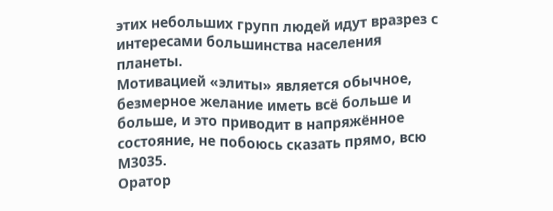этих небольших групп людей идут вразрез с интересами большинства населения планеты.
Мотивацией «элиты» является обычное, безмерное желание иметь всё больше и больше, и это приводит в напряжённое состояние, не побоюсь сказать прямо, всю М3035.
Оратор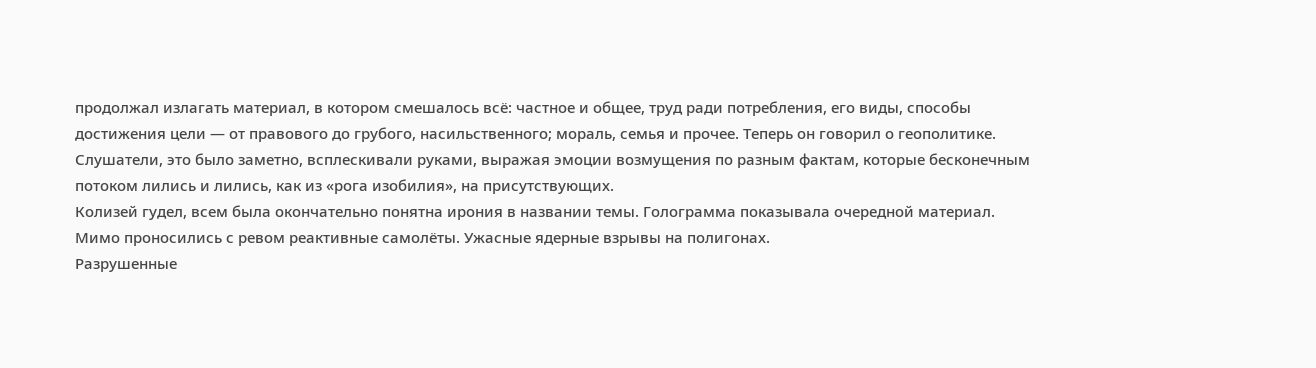продолжал излагать материал, в котором смешалось всё: частное и общее, труд ради потребления, его виды, способы достижения цели — от правового до грубого, насильственного; мораль, семья и прочее. Теперь он говорил о геополитике.
Слушатели, это было заметно, всплескивали руками, выражая эмоции возмущения по разным фактам, которые бесконечным потоком лились и лились, как из «рога изобилия», на присутствующих.
Колизей гудел, всем была окончательно понятна ирония в названии темы. Голограмма показывала очередной материал.
Мимо проносились с ревом реактивные самолёты. Ужасные ядерные взрывы на полигонах.
Разрушенные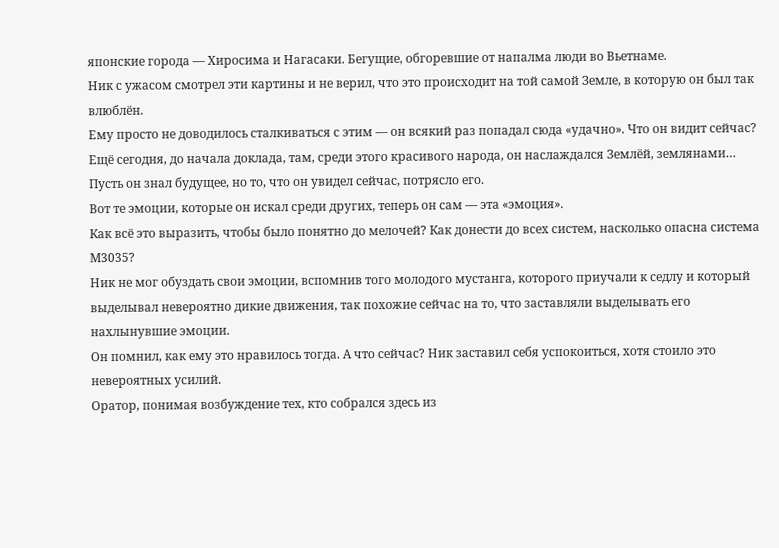японские города — Хиросима и Нагасаки. Бегущие, обгоревшие от напалма люди во Вьетнаме.
Ник с ужасом смотрел эти картины и не верил, что это происходит на той самой Земле, в которую он был так влюблён.
Ему просто не доводилось сталкиваться с этим — он всякий раз попадал сюда «удачно». Что он видит сейчас?
Ещё сегодня, до начала доклада, там, среди этого красивого народа, он наслаждался Землёй, землянами…
Пусть он знал будущее, но то, что он увидел сейчас, потрясло его.
Вот те эмоции, которые он искал среди других, теперь он сам — эта «эмоция».
Как всё это выразить, чтобы было понятно до мелочей? Как донести до всех систем, насколько опасна система М3035?
Ник не мог обуздать свои эмоции, вспомнив того молодого мустанга, которого приучали к седлу и который выделывал невероятно дикие движения, так похожие сейчас на то, что заставляли выделывать его нахлынувшие эмоции.
Он помнил, как ему это нравилось тогда. А что сейчас? Ник заставил себя успокоиться, хотя стоило это невероятных усилий.
Оратор, понимая возбуждение тех, кто собрался здесь из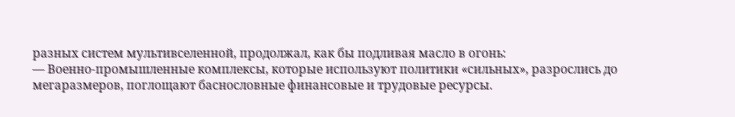разных систем мультивселенной, продолжал, как бы подливая масло в огонь:
— Военно-промышленные комплексы, которые используют политики «сильных», разрослись до мегаразмеров, поглощают баснословные финансовые и трудовые ресурсы.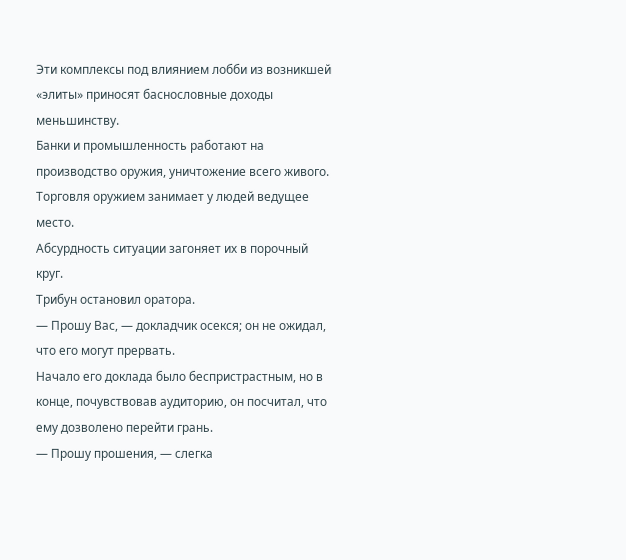Эти комплексы под влиянием лобби из возникшей «элиты» приносят баснословные доходы меньшинству.
Банки и промышленность работают на производство оружия, уничтожение всего живого. Торговля оружием занимает у людей ведущее место.
Абсурдность ситуации загоняет их в порочный круг.
Трибун остановил оратора.
— Прошу Вас, — докладчик осекся; он не ожидал, что его могут прервать.
Начало его доклада было беспристрастным, но в конце, почувствовав аудиторию, он посчитал, что ему дозволено перейти грань.
— Прошу прошения, — слегка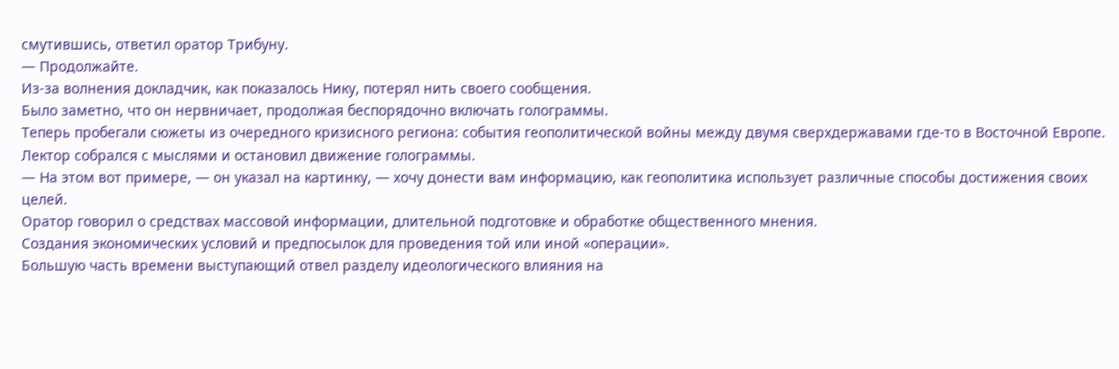смутившись, ответил оратор Трибуну.
— Продолжайте.
Из-за волнения докладчик, как показалось Нику, потерял нить своего сообщения.
Было заметно, что он нервничает, продолжая беспорядочно включать голограммы.
Теперь пробегали сюжеты из очередного кризисного региона: события геополитической войны между двумя сверхдержавами где-то в Восточной Европе.
Лектор собрался с мыслями и остановил движение голограммы.
— На этом вот примере, — он указал на картинку, — хочу донести вам информацию, как геополитика использует различные способы достижения своих целей.
Оратор говорил о средствах массовой информации, длительной подготовке и обработке общественного мнения.
Создания экономических условий и предпосылок для проведения той или иной «операции».
Большую часть времени выступающий отвел разделу идеологического влияния на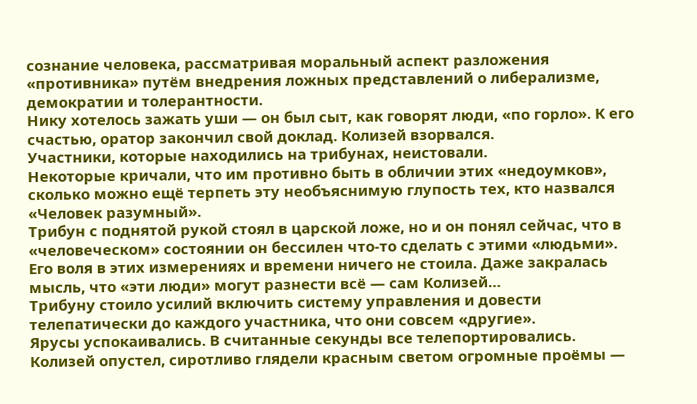сознание человека, рассматривая моральный аспект разложения «противника» путём внедрения ложных представлений о либерализме, демократии и толерантности.
Нику хотелось зажать уши — он был сыт, как говорят люди, «по горло». К его счастью, оратор закончил свой доклад. Колизей взорвался.
Участники, которые находились на трибунах, неистовали.
Некоторые кричали, что им противно быть в обличии этих «недоумков», сколько можно ещё терпеть эту необъяснимую глупость тех, кто назвался «Человек разумный».
Трибун с поднятой рукой стоял в царской ложе, но и он понял сейчас, что в «человеческом» состоянии он бессилен что-то сделать с этими «людьми».
Его воля в этих измерениях и времени ничего не стоила. Даже закралась мысль, что «эти люди» могут разнести всё — сам Колизей…
Трибуну стоило усилий включить систему управления и довести телепатически до каждого участника, что они совсем «другие».
Ярусы успокаивались. В считанные секунды все телепортировались.
Колизей опустел, сиротливо глядели красным светом огромные проёмы —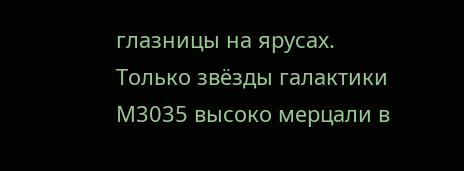глазницы на ярусах.
Только звёзды галактики М3035 высоко мерцали в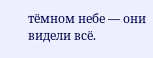тёмном небе — они видели всё.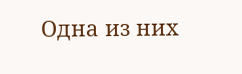Одна из них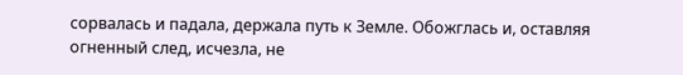сорвалась и падала, держала путь к Земле. Обожглась и, оставляя огненный след, исчезла, не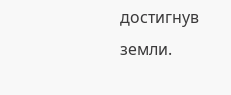достигнув земли.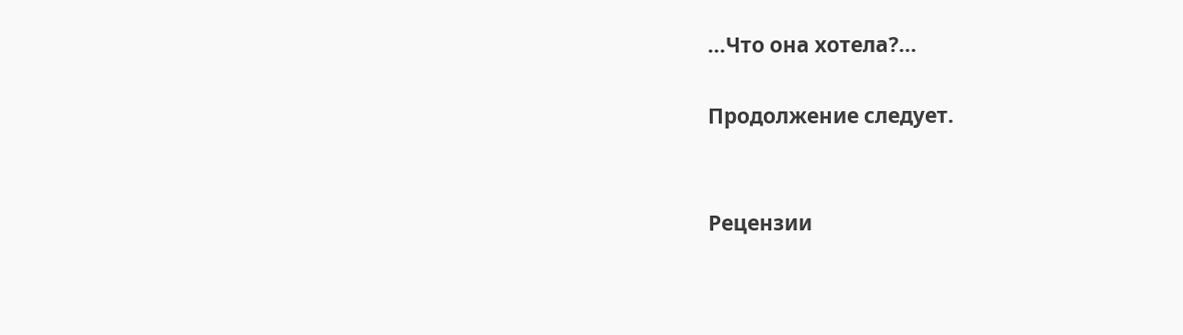…Что она хотела?...

Продолжение следует.


Рецензии